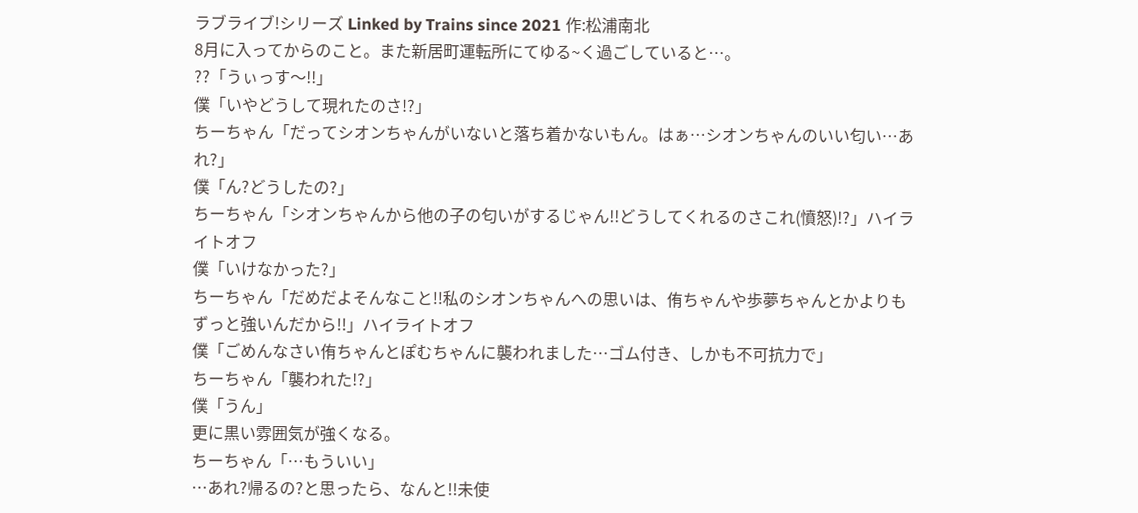ラブライブ!シリーズ Linked by Trains since 2021 作:松浦南北
8月に入ってからのこと。また新居町運転所にてゆる~く過ごしていると…。
??「うぃっす〜!!」
僕「いやどうして現れたのさ!?」
ちーちゃん「だってシオンちゃんがいないと落ち着かないもん。はぁ…シオンちゃんのいい匂い…あれ?」
僕「ん?どうしたの?」
ちーちゃん「シオンちゃんから他の子の匂いがするじゃん!!どうしてくれるのさこれ(憤怒)!?」ハイライトオフ
僕「いけなかった?」
ちーちゃん「だめだよそんなこと!!私のシオンちゃんへの思いは、侑ちゃんや歩夢ちゃんとかよりもずっと強いんだから!!」ハイライトオフ
僕「ごめんなさい侑ちゃんとぽむちゃんに襲われました…ゴム付き、しかも不可抗力で」
ちーちゃん「襲われた!?」
僕「うん」
更に黒い雰囲気が強くなる。
ちーちゃん「…もういい」
…あれ?帰るの?と思ったら、なんと!!未使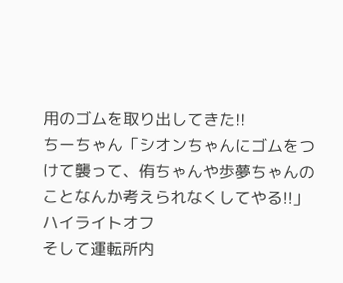用のゴムを取り出してきた!!
ちーちゃん「シオンちゃんにゴムをつけて襲って、侑ちゃんや歩夢ちゃんのことなんか考えられなくしてやる!!」ハイライトオフ
そして運転所内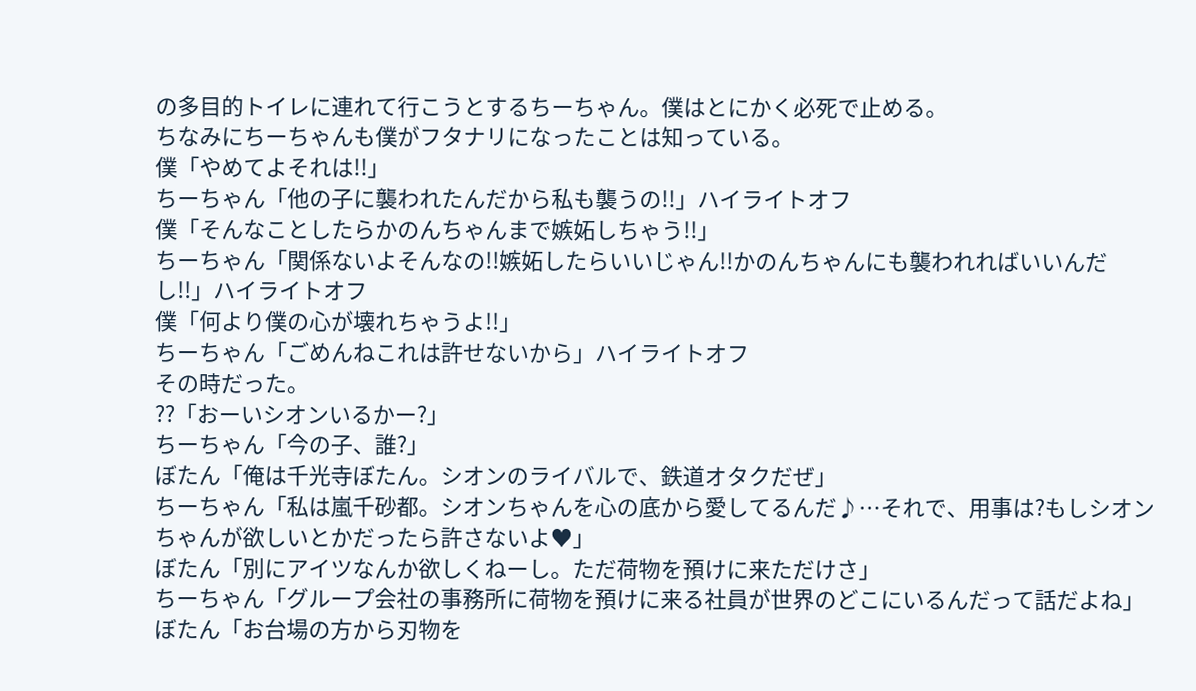の多目的トイレに連れて行こうとするちーちゃん。僕はとにかく必死で止める。
ちなみにちーちゃんも僕がフタナリになったことは知っている。
僕「やめてよそれは!!」
ちーちゃん「他の子に襲われたんだから私も襲うの!!」ハイライトオフ
僕「そんなことしたらかのんちゃんまで嫉妬しちゃう!!」
ちーちゃん「関係ないよそんなの!!嫉妬したらいいじゃん!!かのんちゃんにも襲われればいいんだし!!」ハイライトオフ
僕「何より僕の心が壊れちゃうよ!!」
ちーちゃん「ごめんねこれは許せないから」ハイライトオフ
その時だった。
??「おーいシオンいるかー?」
ちーちゃん「今の子、誰?」
ぼたん「俺は千光寺ぼたん。シオンのライバルで、鉄道オタクだぜ」
ちーちゃん「私は嵐千砂都。シオンちゃんを心の底から愛してるんだ♪…それで、用事は?もしシオンちゃんが欲しいとかだったら許さないよ♥」
ぼたん「別にアイツなんか欲しくねーし。ただ荷物を預けに来ただけさ」
ちーちゃん「グループ会社の事務所に荷物を預けに来る社員が世界のどこにいるんだって話だよね」
ぼたん「お台場の方から刃物を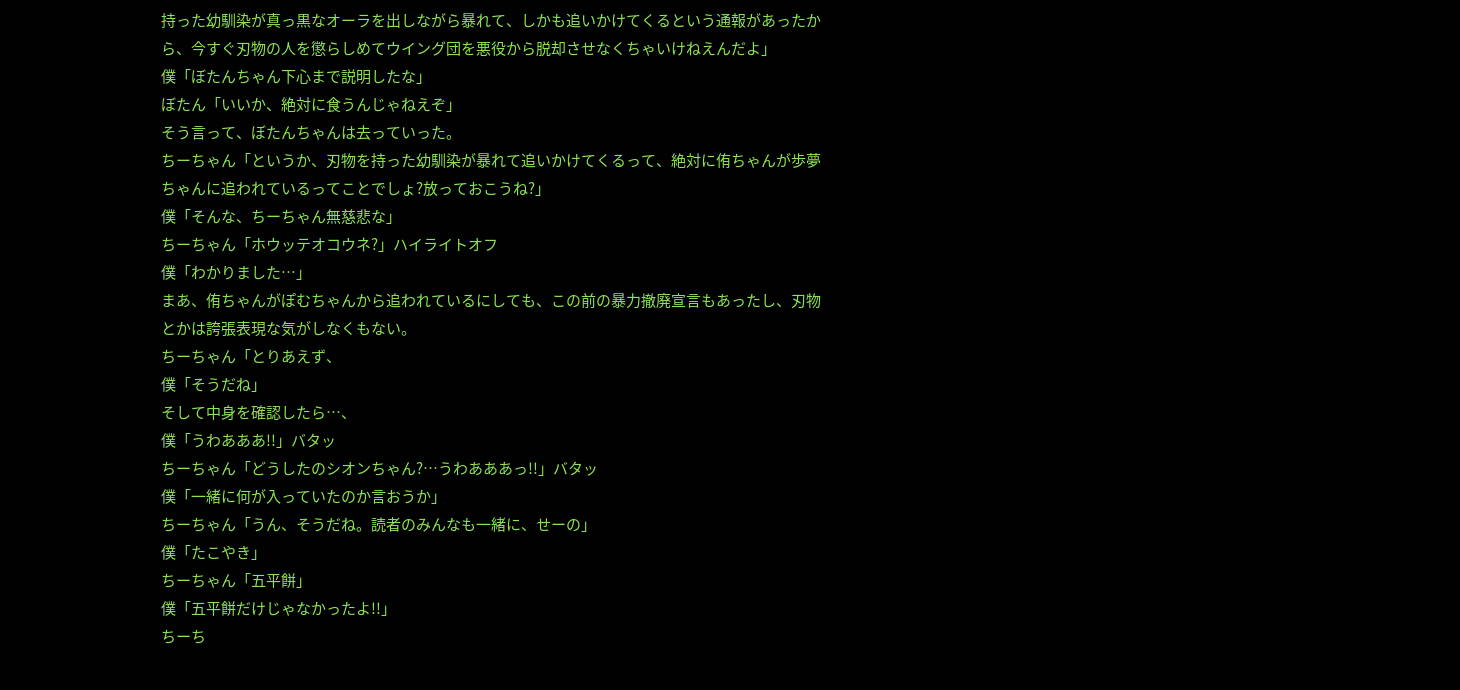持った幼馴染が真っ黒なオーラを出しながら暴れて、しかも追いかけてくるという通報があったから、今すぐ刃物の人を懲らしめてウイング団を悪役から脱却させなくちゃいけねえんだよ」
僕「ぼたんちゃん下心まで説明したな」
ぼたん「いいか、絶対に食うんじゃねえぞ」
そう言って、ぼたんちゃんは去っていった。
ちーちゃん「というか、刃物を持った幼馴染が暴れて追いかけてくるって、絶対に侑ちゃんが歩夢ちゃんに追われているってことでしょ?放っておこうね?」
僕「そんな、ちーちゃん無慈悲な」
ちーちゃん「ホウッテオコウネ?」ハイライトオフ
僕「わかりました…」
まあ、侑ちゃんがぽむちゃんから追われているにしても、この前の暴力撤廃宣言もあったし、刃物とかは誇張表現な気がしなくもない。
ちーちゃん「とりあえず、
僕「そうだね」
そして中身を確認したら…、
僕「うわあああ!!」バタッ
ちーちゃん「どうしたのシオンちゃん?…うわあああっ!!」バタッ
僕「一緒に何が入っていたのか言おうか」
ちーちゃん「うん、そうだね。読者のみんなも一緒に、せーの」
僕「たこやき」
ちーちゃん「五平餅」
僕「五平餅だけじゃなかったよ!!」
ちーち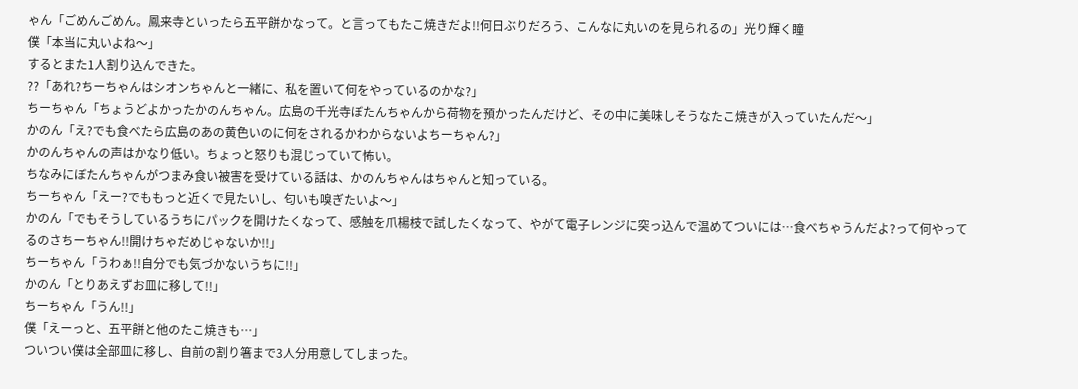ゃん「ごめんごめん。鳳来寺といったら五平餅かなって。と言ってもたこ焼きだよ!!何日ぶりだろう、こんなに丸いのを見られるの」光り輝く瞳
僕「本当に丸いよね〜」
するとまた1人割り込んできた。
??「あれ?ちーちゃんはシオンちゃんと一緒に、私を置いて何をやっているのかな?」
ちーちゃん「ちょうどよかったかのんちゃん。広島の千光寺ぼたんちゃんから荷物を預かったんだけど、その中に美味しそうなたこ焼きが入っていたんだ〜」
かのん「え?でも食べたら広島のあの黄色いのに何をされるかわからないよちーちゃん?」
かのんちゃんの声はかなり低い。ちょっと怒りも混じっていて怖い。
ちなみにぼたんちゃんがつまみ食い被害を受けている話は、かのんちゃんはちゃんと知っている。
ちーちゃん「えー?でももっと近くで見たいし、匂いも嗅ぎたいよ〜」
かのん「でもそうしているうちにパックを開けたくなって、感触を爪楊枝で試したくなって、やがて電子レンジに突っ込んで温めてついには…食べちゃうんだよ?って何やってるのさちーちゃん!!開けちゃだめじゃないか!!」
ちーちゃん「うわぁ!!自分でも気づかないうちに!!」
かのん「とりあえずお皿に移して!!」
ちーちゃん「うん!!」
僕「えーっと、五平餅と他のたこ焼きも…」
ついつい僕は全部皿に移し、自前の割り箸まで3人分用意してしまった。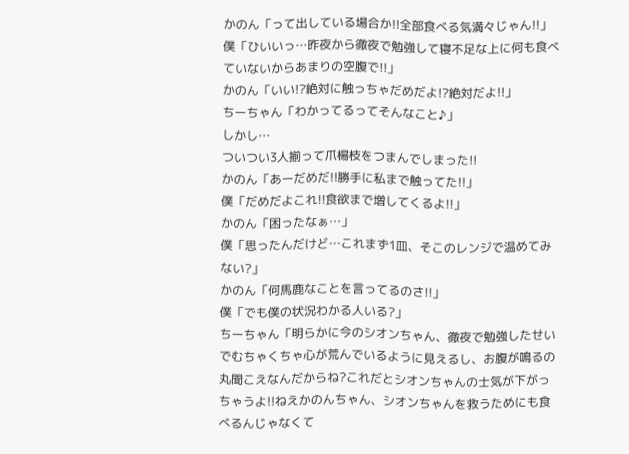かのん「って出している場合か!!全部食べる気満々じゃん!!」
僕「ひいいっ…昨夜から徹夜で勉強して寝不足な上に何も食べていないからあまりの空腹で!!」
かのん「いい!?絶対に触っちゃだめだよ!?絶対だよ!!」
ちーちゃん「わかってるってそんなこと♪」
しかし…
ついつい3人揃って爪楊枝をつまんでしまった!!
かのん「あーだめだ!!勝手に私まで触ってた!!」
僕「だめだよこれ!!食欲まで増してくるよ!!」
かのん「困ったなぁ…」
僕「思ったんだけど…これまず1皿、そこのレンジで温めてみない?」
かのん「何馬鹿なことを言ってるのさ!!」
僕「でも僕の状況わかる人いる?」
ちーちゃん「明らかに今のシオンちゃん、徹夜で勉強したせいでむちゃくちゃ心が荒んでいるように見えるし、お腹が鳴るの丸聞こえなんだからね?これだとシオンちゃんの士気が下がっちゃうよ!!ねえかのんちゃん、シオンちゃんを救うためにも食べるんじゃなくて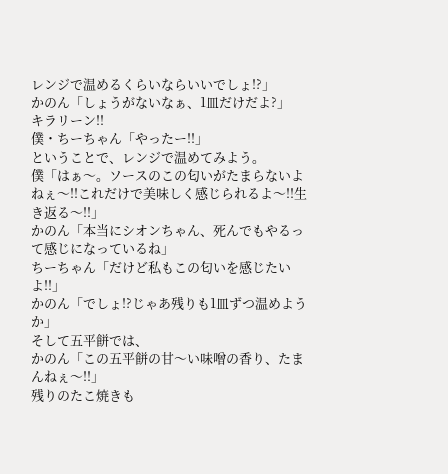レンジで温めるくらいならいいでしょ!?」
かのん「しょうがないなぁ、1皿だけだよ?」
キラリーン!!
僕・ちーちゃん「やったー!!」
ということで、レンジで温めてみよう。
僕「はぁ〜。ソースのこの匂いがたまらないよねぇ〜!!これだけで美味しく感じられるよ〜!!生き返る〜!!」
かのん「本当にシオンちゃん、死んでもやるって感じになっているね」
ちーちゃん「だけど私もこの匂いを感じたいよ!!」
かのん「でしょ!?じゃあ残りも1皿ずつ温めようか」
そして五平餅では、
かのん「この五平餅の甘〜い味噌の香り、たまんねぇ〜!!」
残りのたこ焼きも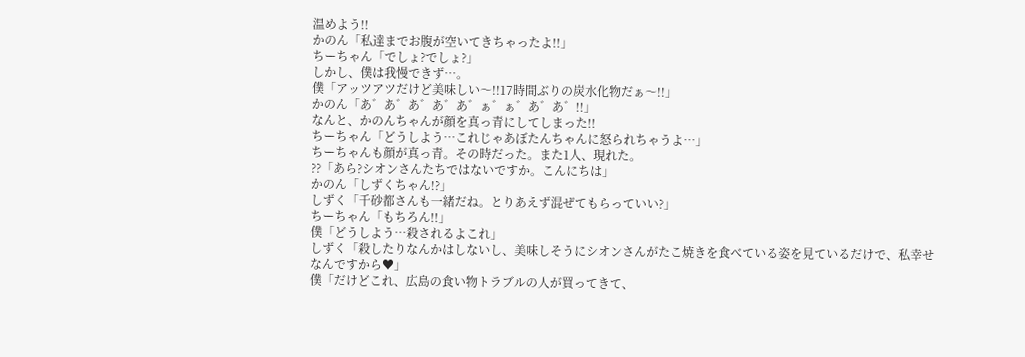温めよう!!
かのん「私達までお腹が空いてきちゃったよ!!」
ちーちゃん「でしょ?でしょ?」
しかし、僕は我慢できず…。
僕「アッツアツだけど美味しい〜!!17時間ぶりの炭水化物だぁ〜!!」
かのん「あ゛あ゛あ゛あ゛あ゛ぁ゛ぁ゛あ゛あ゛!!」
なんと、かのんちゃんが顔を真っ青にしてしまった!!
ちーちゃん「どうしよう…これじゃあぼたんちゃんに怒られちゃうよ…」
ちーちゃんも顔が真っ青。その時だった。また1人、現れた。
??「あら?シオンさんたちではないですか。こんにちは」
かのん「しずくちゃん!?」
しずく「千砂都さんも一緒だね。とりあえず混ぜてもらっていい?」
ちーちゃん「もちろん!!」
僕「どうしよう…殺されるよこれ」
しずく「殺したりなんかはしないし、美味しそうにシオンさんがたこ焼きを食べている姿を見ているだけで、私幸せなんですから♥」
僕「だけどこれ、広島の食い物トラブルの人が買ってきて、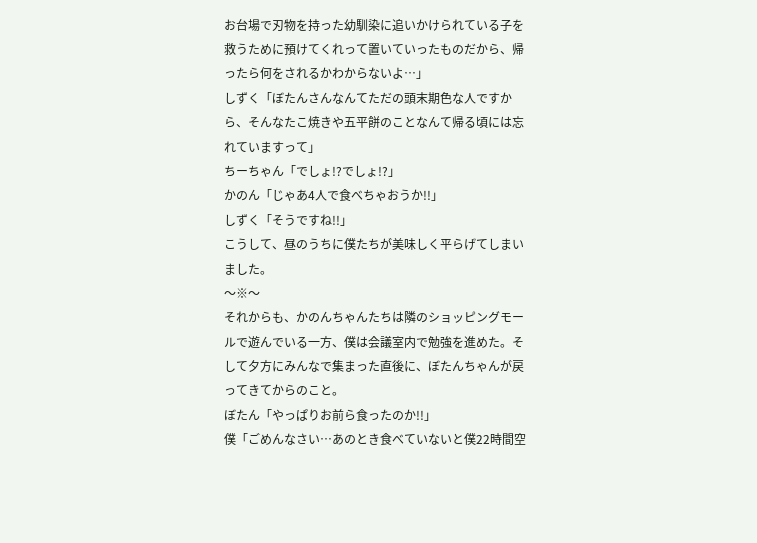お台場で刃物を持った幼馴染に追いかけられている子を救うために預けてくれって置いていったものだから、帰ったら何をされるかわからないよ…」
しずく「ぼたんさんなんてただの頭末期色な人ですから、そんなたこ焼きや五平餅のことなんて帰る頃には忘れていますって」
ちーちゃん「でしょ!?でしょ!?」
かのん「じゃあ4人で食べちゃおうか!!」
しずく「そうですね!!」
こうして、昼のうちに僕たちが美味しく平らげてしまいました。
〜※〜
それからも、かのんちゃんたちは隣のショッピングモールで遊んでいる一方、僕は会議室内で勉強を進めた。そして夕方にみんなで集まった直後に、ぼたんちゃんが戻ってきてからのこと。
ぼたん「やっぱりお前ら食ったのか!!」
僕「ごめんなさい…あのとき食べていないと僕22時間空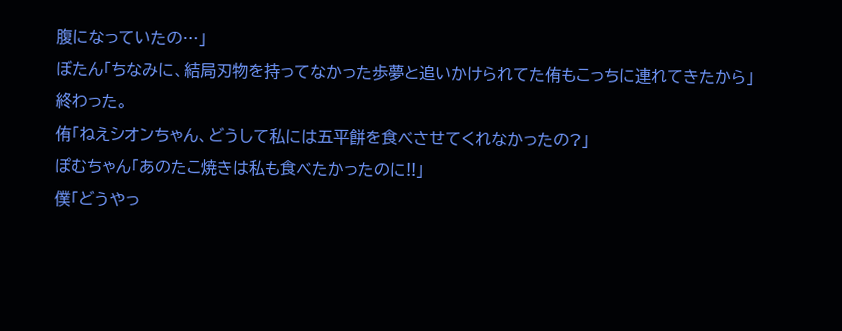腹になっていたの…」
ぼたん「ちなみに、結局刃物を持ってなかった歩夢と追いかけられてた侑もこっちに連れてきたから」
終わった。
侑「ねえシオンちゃん、どうして私には五平餅を食べさせてくれなかったの?」
ぽむちゃん「あのたこ焼きは私も食べたかったのに!!」
僕「どうやっ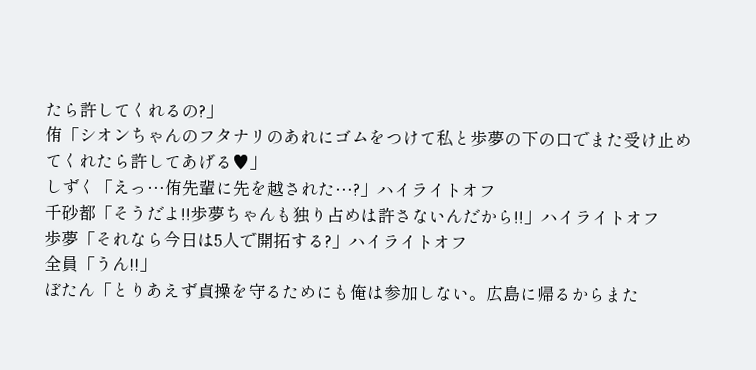たら許してくれるの?」
侑「シオンちゃんのフタナリのあれにゴムをつけて私と歩夢の下の口でまた受け止めてくれたら許してあげる♥」
しずく「えっ…侑先輩に先を越された…?」ハイライトオフ
千砂都「そうだよ!!歩夢ちゃんも独り占めは許さないんだから!!」ハイライトオフ
歩夢「それなら今日は5人で開拓する?」ハイライトオフ
全員「うん!!」
ぼたん「とりあえず貞操を守るためにも俺は参加しない。広島に帰るからまた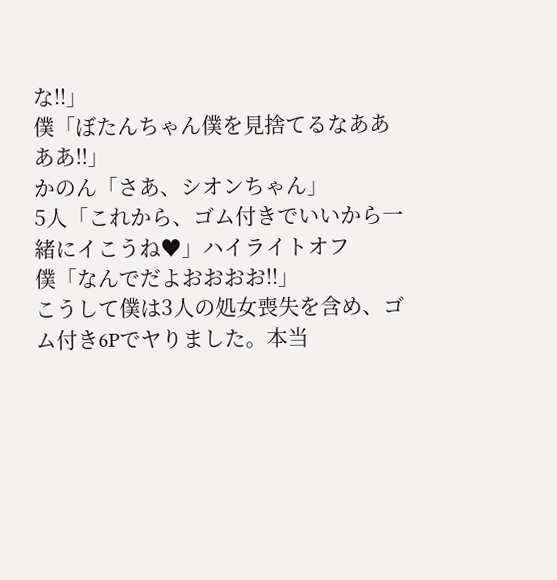な!!」
僕「ぼたんちゃん僕を見捨てるなああああ!!」
かのん「さあ、シオンちゃん」
5人「これから、ゴム付きでいいから一緒にイこうね♥」ハイライトオフ
僕「なんでだよおおおお!!」
こうして僕は3人の処女喪失を含め、ゴム付き6Pでヤりました。本当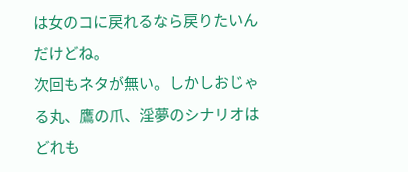は女のコに戻れるなら戻りたいんだけどね。
次回もネタが無い。しかしおじゃる丸、鷹の爪、淫夢のシナリオはどれも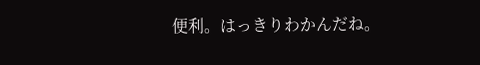便利。はっきりわかんだね。